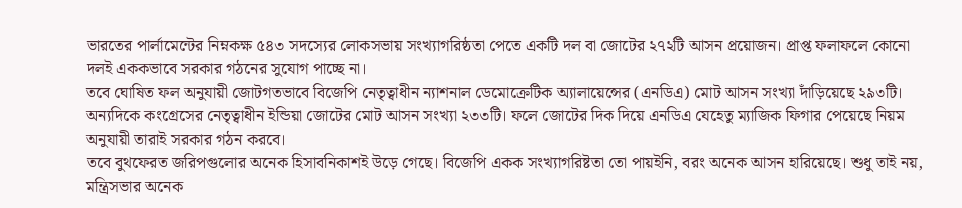ভারতের পার্লামেন্টের নিম্নকক্ষ ৫৪৩ সদস্যের লোকসভায় সংখ্যাগরিষ্ঠতা পেতে একটি দল বা জোটের ২৭২টি আসন প্রয়োজন। প্রাপ্ত ফলাফলে কোনো দলই এককভাবে সরকার গঠনের সুযোগ পাচ্ছে না।
তবে ঘোষিত ফল অনুযায়ী জোটগতভাবে বিজেপি নেতৃত্বাধীন ন্যাশনাল ডেমোক্রেটিক অ্যালায়েন্সের (এনডিএ) মোট আসন সংখ্যা দাঁড়িয়েছে ২৯৩টি। অন্যদিকে কংগ্রেসের নেতৃত্বাধীন ইন্ডিয়া জোটের মোট আসন সংখ্যা ২৩৩টি। ফলে জোটের দিক দিয়ে এনডিএ যেহেতু ম্যাজিক ফিগার পেয়েছে নিয়ম অনুযায়ী তারাই সরকার গঠন করবে।
তবে বুথফেরত জরিপগুলোর অনেক হিসাবনিকাশই উড়ে গেছে। বিজেপি একক সংখ্যাগরিষ্টতা তো পায়ইনি, বরং অনেক আসন হারিয়েছে। শুধু তাই নয়, মন্ত্রিসভার অনেক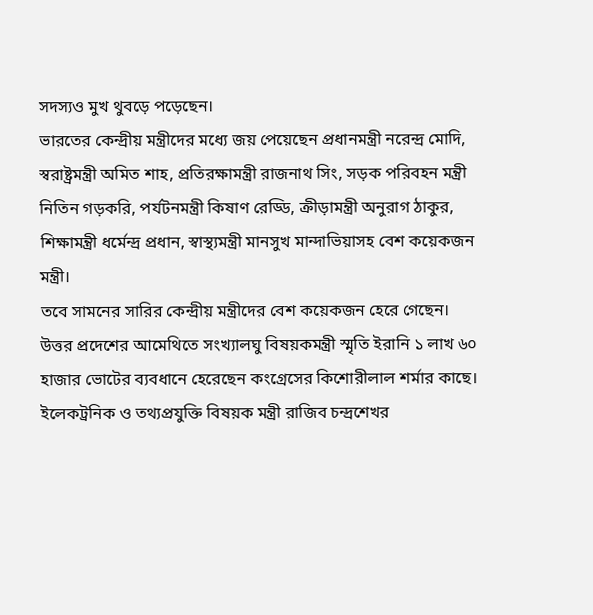সদস্যও মুখ থুবড়ে পড়েছেন।
ভারতের কেন্দ্রীয় মন্ত্রীদের মধ্যে জয় পেয়েছেন প্রধানমন্ত্রী নরেন্দ্র মোদি, স্বরাষ্ট্রমন্ত্রী অমিত শাহ, প্রতিরক্ষামন্ত্রী রাজনাথ সিং, সড়ক পরিবহন মন্ত্রী নিতিন গড়করি, পর্যটনমন্ত্রী কিষাণ রেড্ডি, ক্রীড়ামন্ত্রী অনুরাগ ঠাকুর, শিক্ষামন্ত্রী ধর্মেন্দ্র প্রধান, স্বাস্থ্যমন্ত্রী মানসুখ মান্দাভিয়াসহ বেশ কয়েকজন মন্ত্রী।
তবে সামনের সারির কেন্দ্রীয় মন্ত্রীদের বেশ কয়েকজন হেরে গেছেন। উত্তর প্রদেশের আমেথিতে সংখ্যালঘু বিষয়কমন্ত্রী স্মৃতি ইরানি ১ লাখ ৬০ হাজার ভোটের ব্যবধানে হেরেছেন কংগ্রেসের কিশোরীলাল শর্মার কাছে।
ইলেকট্রনিক ও তথ্যপ্রযুক্তি বিষয়ক মন্ত্রী রাজিব চন্দ্রশেখর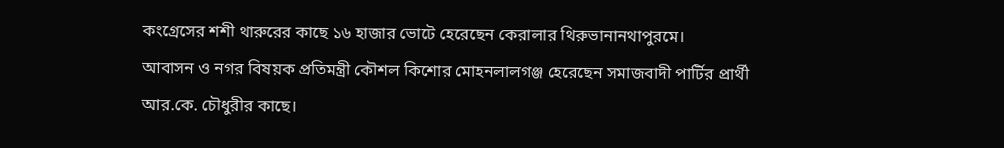কংগ্রেসের শশী থারুরের কাছে ১৬ হাজার ভোটে হেরেছেন কেরালার থিরুভানানথাপুরমে।
আবাসন ও নগর বিষয়ক প্রতিমন্ত্রী কৌশল কিশোর মোহনলালগঞ্জ হেরেছেন সমাজবাদী পার্টির প্রার্থী আর.কে. চৌধুরীর কাছে।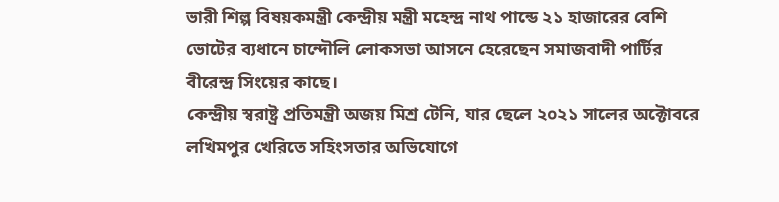ভারী শিল্প বিষয়কমন্ত্রী কেন্দ্রীয় মন্ত্রী মহেন্দ্র নাথ পান্ডে ২১ হাজারের বেশি ভোটের ব্যধানে চান্দৌলি লোকসভা আসনে হেরেছেন সমাজবাদী পার্টির বীরেন্দ্র সিংয়ের কাছে।
কেন্দ্রীয় স্বরাষ্ট্র প্রতিমন্ত্রী অজয় মিশ্র টেনি, যার ছেলে ২০২১ সালের অক্টোবরে লখিমপুর খেরিতে সহিংসতার অভিযোগে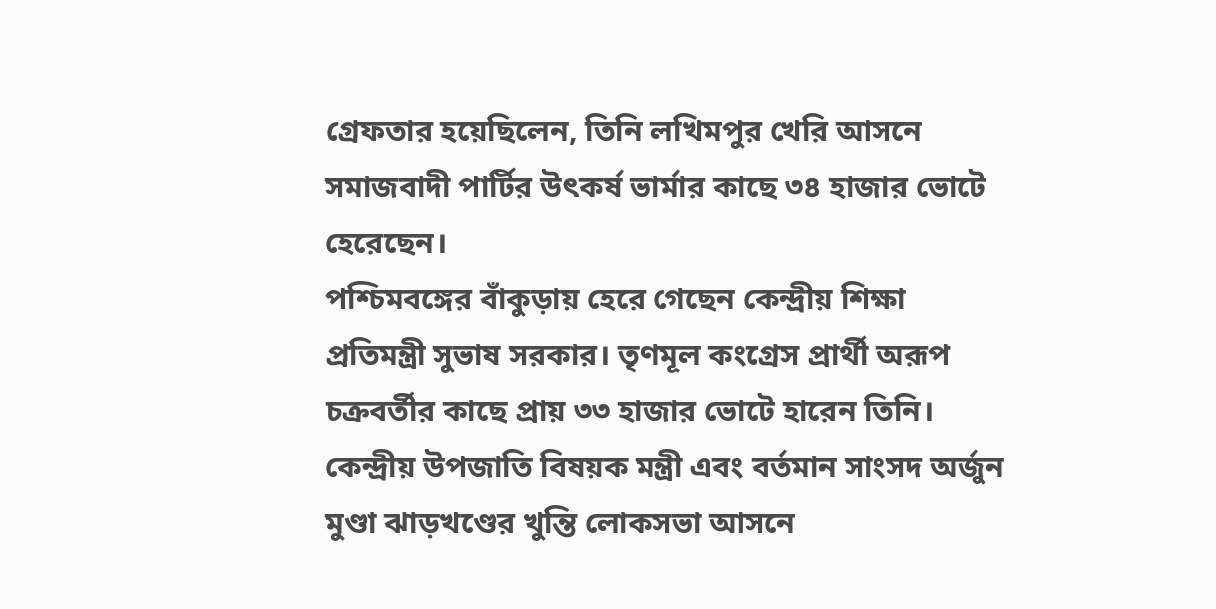গ্রেফতার হয়েছিলেন, তিনি লখিমপুর খেরি আসনে সমাজবাদী পার্টির উৎকর্ষ ভার্মার কাছে ৩৪ হাজার ভোটে হেরেছেন।
পশ্চিমবঙ্গের বাঁকুড়ায় হেরে গেছেন কেন্দ্রীয় শিক্ষা প্রতিমন্ত্রী সুভাষ সরকার। তৃণমূল কংগ্রেস প্রার্থী অরূপ চক্রবর্তীর কাছে প্রায় ৩৩ হাজার ভোটে হারেন তিনি।
কেন্দ্রীয় উপজাতি বিষয়ক মন্ত্রী এবং বর্তমান সাংসদ অর্জুন মুণ্ডা ঝাড়খণ্ডের খুন্তি লোকসভা আসনে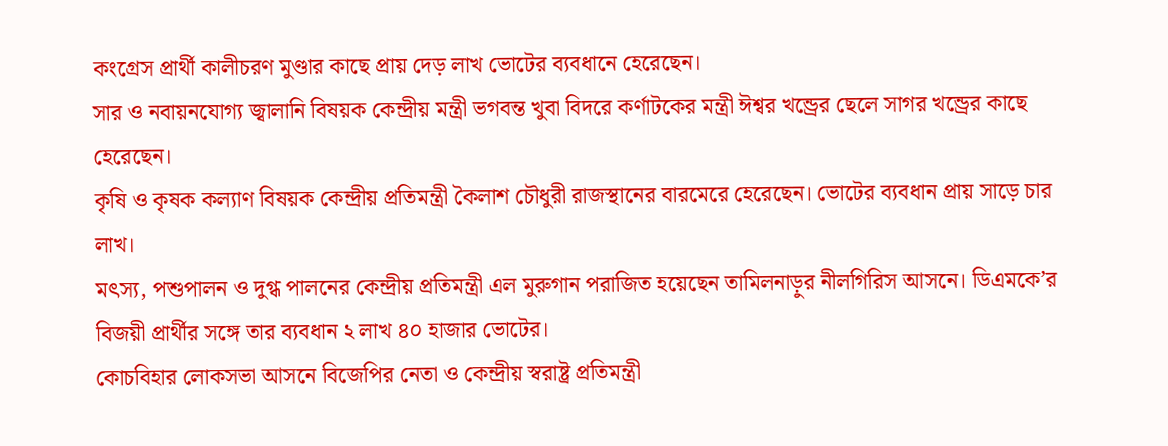কংগ্রেস প্রার্থী কালীচরণ মুণ্ডার কাছে প্রায় দেড় লাখ ভোটের ব্যবধানে হেরেছেন।
সার ও নবায়নযোগ্য জ্বালানি বিষয়ক কেন্দ্রীয় মন্ত্রী ভগবন্ত খুবা বিদরে কর্ণাটকের মন্ত্রী ঈশ্বর খন্ড্রের ছেলে সাগর খন্ড্রের কাছে হেরেছেন।
কৃষি ও কৃষক কল্যাণ বিষয়ক কেন্দ্রীয় প্রতিমন্ত্রী কৈলাশ চৌধুরী রাজস্থানের বারমেরে হেরেছেন। ভোটের ব্যবধান প্রায় সাড়ে চার লাখ।
মৎস্য, পশুপালন ও দুগ্ধ পালনের কেন্দ্রীয় প্রতিমন্ত্রী এল মুরুগান পরাজিত হয়েছেন তামিলনাড়ুর নীলগিরিস আসনে। ডিএমকে’র বিজয়ী প্রার্থীর সঙ্গে তার ব্যবধান ২ লাখ ৪০ হাজার ভোটের।
কোচবিহার লোকসভা আসনে বিজেপির নেতা ও কেন্দ্রীয় স্বরাষ্ট্র প্রতিমন্ত্রী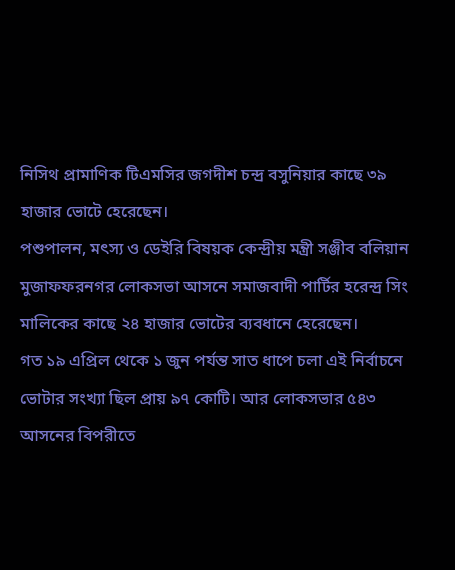নিসিথ প্রামাণিক টিএমসির জগদীশ চন্দ্র বসুনিয়ার কাছে ৩৯ হাজার ভোটে হেরেছেন।
পশুপালন, মৎস্য ও ডেইরি বিষয়ক কেন্দ্রীয় মন্ত্রী সঞ্জীব বলিয়ান মুজাফফরনগর লোকসভা আসনে সমাজবাদী পার্টির হরেন্দ্র সিং মালিকের কাছে ২৪ হাজার ভোটের ব্যবধানে হেরেছেন।
গত ১৯ এপ্রিল থেকে ১ জুন পর্যন্ত সাত ধাপে চলা এই নির্বাচনে ভোটার সংখ্যা ছিল প্রায় ৯৭ কোটি। আর লোকসভার ৫৪৩ আসনের বিপরীতে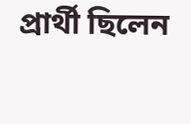প্রার্থী ছিলেন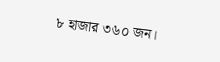৮ হাজার ৩৬০ জন।